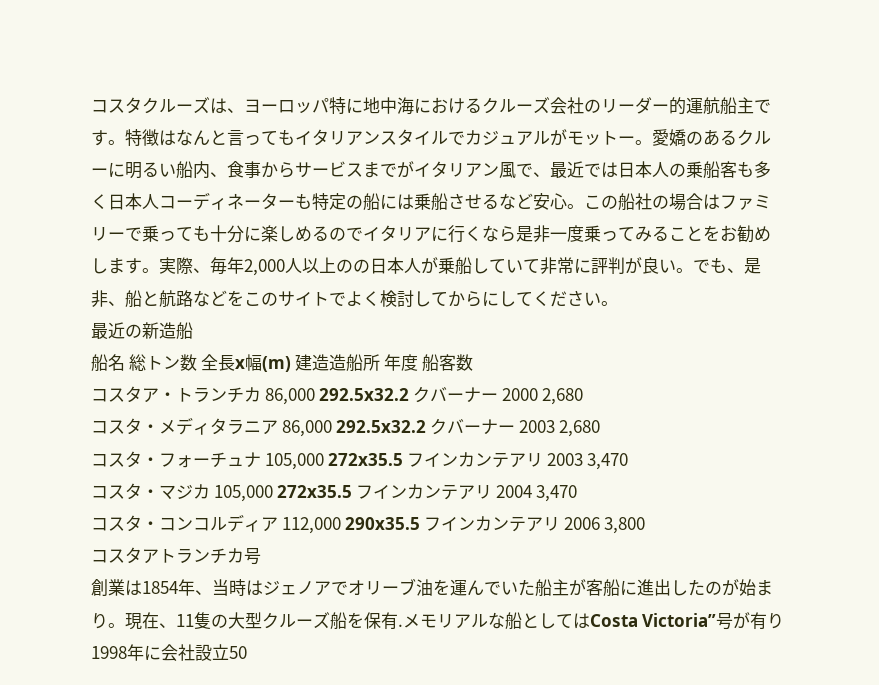コスタクルーズは、ヨーロッパ特に地中海におけるクルーズ会社のリーダー的運航船主です。特徴はなんと言ってもイタリアンスタイルでカジュアルがモットー。愛嬌のあるクルーに明るい船内、食事からサービスまでがイタリアン風で、最近では日本人の乗船客も多く日本人コーディネーターも特定の船には乗船させるなど安心。この船社の場合はファミリーで乗っても十分に楽しめるのでイタリアに行くなら是非一度乗ってみることをお勧めします。実際、毎年2,000人以上のの日本人が乗船していて非常に評判が良い。でも、是非、船と航路などをこのサイトでよく検討してからにしてください。
最近の新造船
船名 総トン数 全長x幅(m) 建造造船所 年度 船客数
コスタア・トランチカ 86,000 292.5x32.2 クバーナー 2000 2,680
コスタ・メディタラニア 86,000 292.5x32.2 クバーナー 2003 2,680
コスタ・フォーチュナ 105,000 272x35.5 フインカンテアリ 2003 3,470
コスタ・マジカ 105,000 272x35.5 フインカンテアリ 2004 3,470
コスタ・コンコルディア 112,000 290x35.5 フインカンテアリ 2006 3,800
コスタアトランチカ号
創業は1854年、当時はジェノアでオリーブ油を運んでいた船主が客船に進出したのが始まり。現在、11隻の大型クルーズ船を保有.メモリアルな船としてはCosta Victoria”号が有り1998年に会社設立50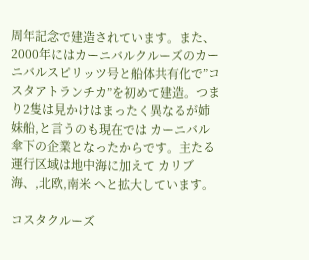周年記念で建造されています。また、2000年にはカーニバルクルーズのカーニバルスピリッツ号と船体共有化で”コスタアトランチカ”を初めて建造。つまり2隻は見かけはまったく異なるが姉妹船,と言うのも現在では カーニバル傘下の企業となったからです。主たる運行区域は地中海に加えて カリブ海、,北欧,南米 へと拡大しています。

コスタクルーズ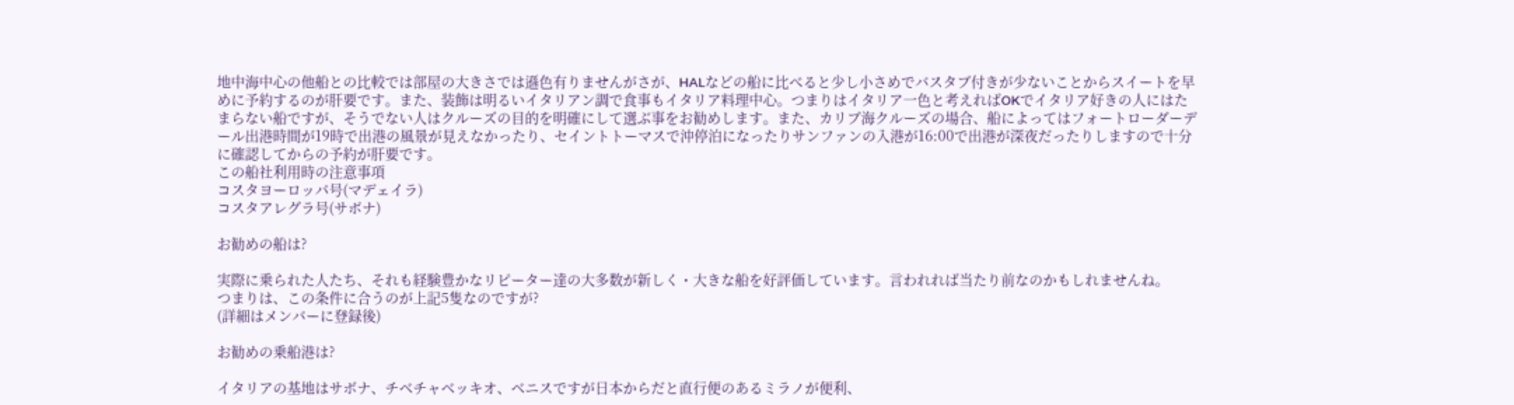地中海中心の他船との比較では部屋の大きさでは遜色有りませんがさが、HALなどの船に比べると少し小さめでバスタブ付きが少ないことからスイートを早めに予約するのが肝要です。また、装飾は明るいイタリアン調で食事もイタリア料理中心。つまりはイタリア一色と考えればOKでイタリア好きの人にはたまらない船ですが、そうでない人はクルーズの目的を明確にして選ぶ事をお勧めします。また、カリブ海クルーズの場合、船によってはフォートローダーデール出港時間が19時で出港の風景が見えなかったり、セイントトーマスで沖停泊になったりサンファンの入港が16:00で出港が深夜だったりしますので十分に確認してからの予約が肝要です。
この船社利用時の注意事項
コスタヨーロッパ号(マデェイラ)
コスタアレグラ号(サボナ)

お勧めの船は?

実際に乗られた人たち、それも経験豊かなリピーター達の大多数が新しく・大きな船を好評価しています。言われれば当たり前なのかもしれませんね。
つまりは、この条件に合うのが上記5隻なのですが?
(詳細はメンバーに登録後)

お勧めの乗船港は?

イタリアの基地はサボナ、チベチャベッキオ、ベニスですが日本からだと直行便のあるミラノが便利、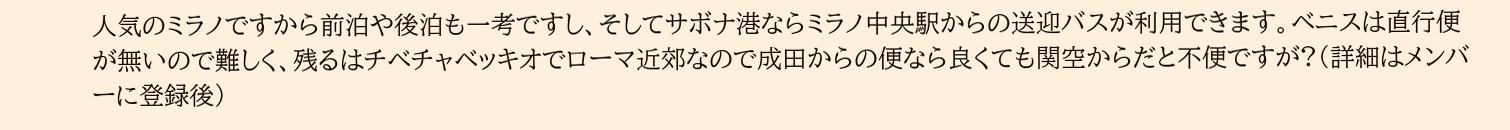人気のミラノですから前泊や後泊も一考ですし、そしてサボナ港ならミラノ中央駅からの送迎バスが利用できます。ベニスは直行便が無いので難しく、残るはチベチャベッキオでローマ近郊なので成田からの便なら良くても関空からだと不便ですが?(詳細はメンバーに登録後)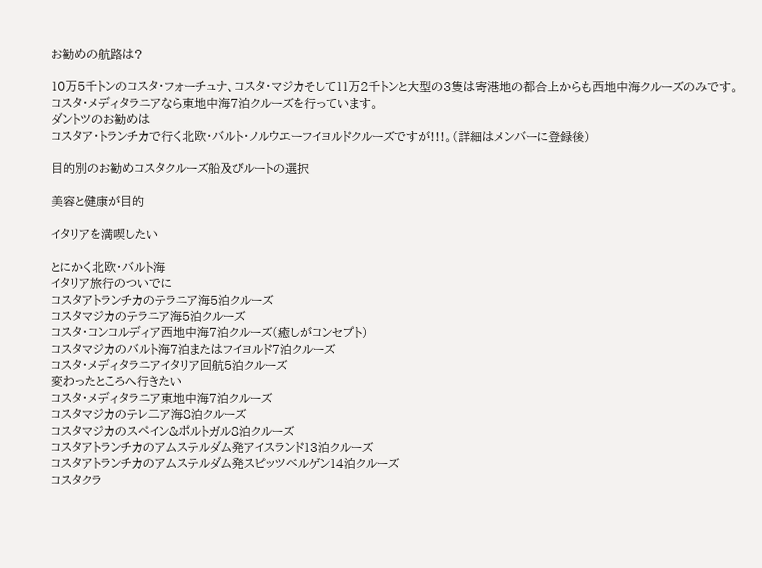お勧めの航路は?

10万5千トンのコスタ・フォーチュナ、コスタ・マジカそして11万2千トンと大型の3隻は寄港地の都合上からも西地中海クルーズのみです。
コスタ・メディタラニアなら東地中海7泊クルーズを行っています。
ダントツのお勧めは
コスタア・トランチカで行く北欧・バルト・ノルウエーフイヨルドクルーズですが!!!。(詳細はメンバーに登録後)

目的別のお勧めコスタクルーズ船及びルートの選択

美容と健康が目的

イタリアを満喫したい

とにかく北欧・バルト海
イタリア旅行のついでに
コスタアトランチカのテラニア海5泊クルーズ
コスタマジカのテラニア海5泊クルーズ
コスタ・コンコルディア西地中海7泊クルーズ(癒しがコンセプト)
コスタマジカのバルト海7泊またはフイヨルド7泊クルーズ
コスタ・メディタラニアイタリア回航5泊クルーズ
変わったところへ行きたい
コスタ・メディタラニア東地中海7泊クルーズ
コスタマジカのテレ二ア海8泊クルーズ
コスタマジカのスペイン&ポルトガル8泊クルーズ
コスタアトランチカのアムステルダム発アイスランド13泊クルーズ
コスタアトランチカのアムステルダム発スピッツベルゲン14泊クルーズ
コスタクラ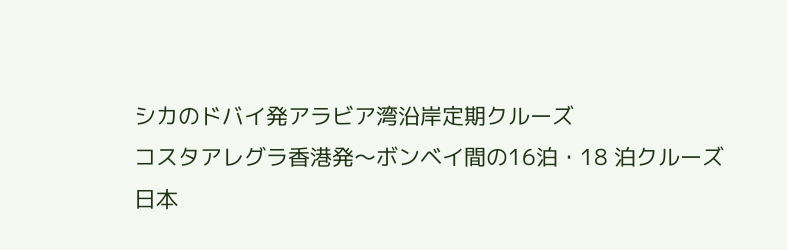シカのドバイ発アラビア湾沿岸定期クルーズ
コスタアレグラ香港発〜ボンベイ間の16泊・18 泊クルーズ
日本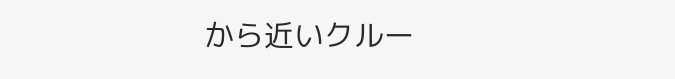から近いクルー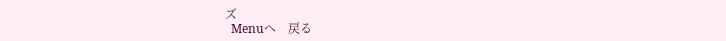ズ
  Menuへ    戻る